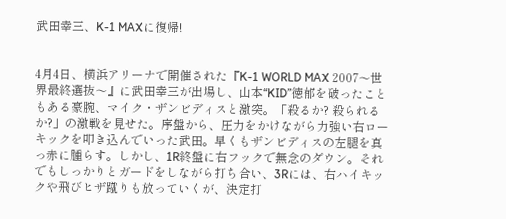武田幸三、K-1 MAXに復帰!


4月4日、横浜アリーナで開催された『K-1 WORLD MAX 2007〜世界最終選抜〜』に武田幸三が出場し、山本“KID”徳郁を破ったこともある豪腕、マイク・ザンビディスと激突。「殺るか? 殺られるか?」の激戦を見せた。序盤から、圧力をかけながら力強い右ローキックを叩き込んでいった武田。早くもザンビディスの左腿を真っ赤に腫らす。しかし、1R終盤に右フックで無念のダウン。それでもしっかりとガードをしながら打ち合い、3Rには、右ハイキックや飛びヒザ蹴りも放っていくが、決定打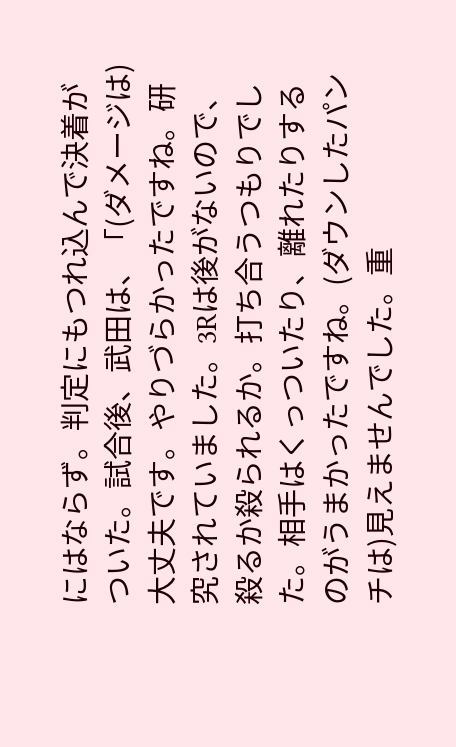にはならず。判定にもつれ込んで決着がついた。試合後、武田は、「(ダメージは)大丈夫です。やりづらかったですね。研究されていました。3Rは後がないので、殺るか殺られるか。打ち合うつもりでした。相手はくっついたり、離れたりするのがうまかったですね。(ダウンしたパンチは)見えませんでした。重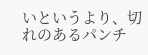いというより、切れのあるパンチ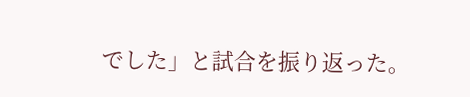でした」と試合を振り返った。